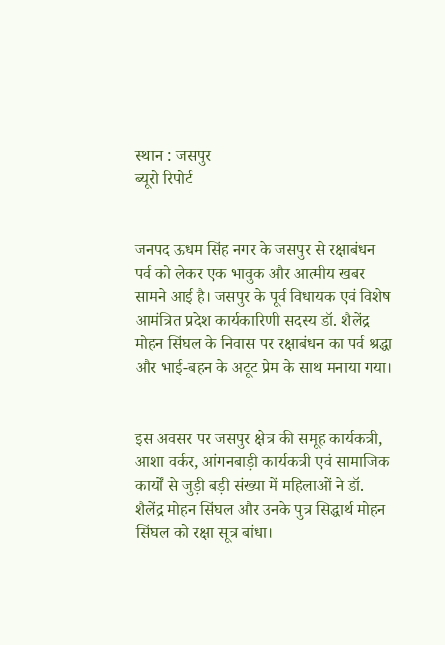स्थान : जसपुर
ब्यूरो रिपोर्ट


जनपद ऊधम सिंह नगर के जसपुर से रक्षाबंधन पर्व को लेकर एक भावुक और आत्मीय खबर सामने आई है। जसपुर के पूर्व विधायक एवं विशेष आमंत्रित प्रदेश कार्यकारिणी सदस्य डॉ. शैलेंद्र मोहन सिंघल के निवास पर रक्षाबंधन का पर्व श्रद्धा और भाई-बहन के अटूट प्रेम के साथ मनाया गया।


इस अवसर पर जसपुर क्षेत्र की समूह कार्यकत्री, आशा वर्कर, आंगनबाड़ी कार्यकत्री एवं सामाजिक कार्यों से जुड़ी बड़ी संख्या में महिलाओं ने डॉ. शैलेंद्र मोहन सिंघल और उनके पुत्र सिद्धार्थ मोहन सिंघल को रक्षा सूत्र बांधा।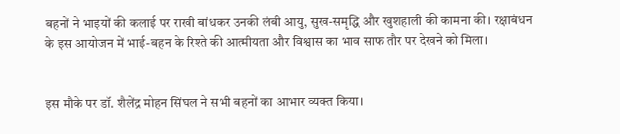बहनों ने भाइयों की कलाई पर राखी बांधकर उनकी लंबी आयु, सुख-समृद्धि और खुशहाली की कामना की। रक्षाबंधन के इस आयोजन में भाई-बहन के रिश्ते की आत्मीयता और विश्वास का भाव साफ तौर पर देखने को मिला।


इस मौके पर डॉ. शैलेंद्र मोहन सिंघल ने सभी बहनों का आभार व्यक्त किया।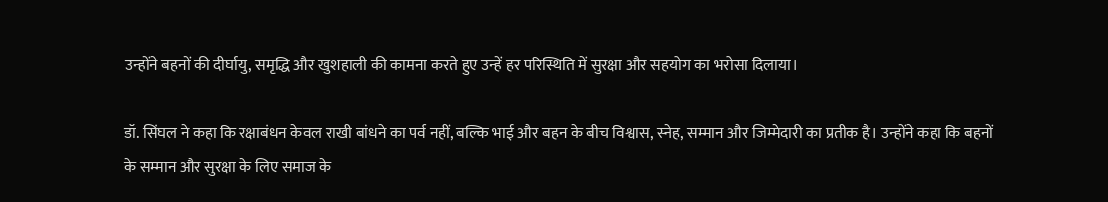उन्होंने बहनों की दीर्घायु, समृद्धि और खुशहाली की कामना करते हुए उन्हें हर परिस्थिति में सुरक्षा और सहयोग का भरोसा दिलाया।

डॉ. सिंघल ने कहा कि रक्षाबंधन केवल राखी बांधने का पर्व नहीं, बल्कि भाई और बहन के बीच विश्वास, स्नेह, सम्मान और जिम्मेदारी का प्रतीक है। उन्होंने कहा कि बहनों के सम्मान और सुरक्षा के लिए समाज के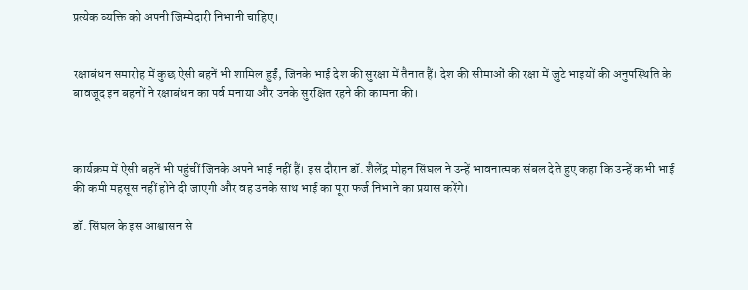प्रत्येक व्यक्ति को अपनी जिम्मेदारी निभानी चाहिए।


रक्षाबंधन समारोह में कुछ ऐसी बहनें भी शामिल हुईं, जिनके भाई देश की सुरक्षा में तैनात हैं। देश की सीमाओं की रक्षा में जुटे भाइयों की अनुपस्थिति के बावजूद इन बहनों ने रक्षाबंधन का पर्व मनाया और उनके सुरक्षित रहने की कामना की।



कार्यक्रम में ऐसी बहनें भी पहुंचीं जिनके अपने भाई नहीं हैं। इस दौरान डॉ. शैलेंद्र मोहन सिंघल ने उन्हें भावनात्मक संबल देते हुए कहा कि उन्हें कभी भाई की कमी महसूस नहीं होने दी जाएगी और वह उनके साथ भाई का पूरा फर्ज निभाने का प्रयास करेंगे।

डॉ. सिंघल के इस आश्वासन से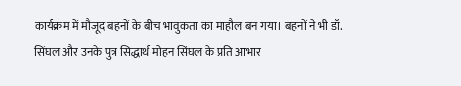कार्यक्रम में मौजूद बहनों के बीच भावुकता का माहौल बन गया। बहनों ने भी डॉ. सिंघल और उनके पुत्र सिद्धार्थ मोहन सिंघल के प्रति आभार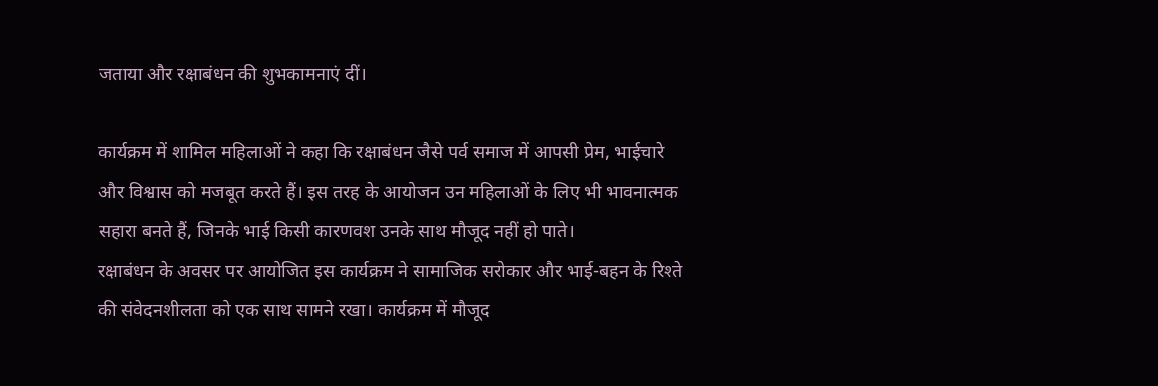जताया और रक्षाबंधन की शुभकामनाएं दीं।

कार्यक्रम में शामिल महिलाओं ने कहा कि रक्षाबंधन जैसे पर्व समाज में आपसी प्रेम, भाईचारे और विश्वास को मजबूत करते हैं। इस तरह के आयोजन उन महिलाओं के लिए भी भावनात्मक सहारा बनते हैं, जिनके भाई किसी कारणवश उनके साथ मौजूद नहीं हो पाते।
रक्षाबंधन के अवसर पर आयोजित इस कार्यक्रम ने सामाजिक सरोकार और भाई-बहन के रिश्ते की संवेदनशीलता को एक साथ सामने रखा। कार्यक्रम में मौजूद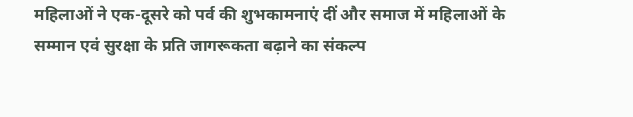महिलाओं ने एक-दूसरे को पर्व की शुभकामनाएं दीं और समाज में महिलाओं के सम्मान एवं सुरक्षा के प्रति जागरूकता बढ़ाने का संकल्प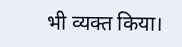भी व्यक्त किया।